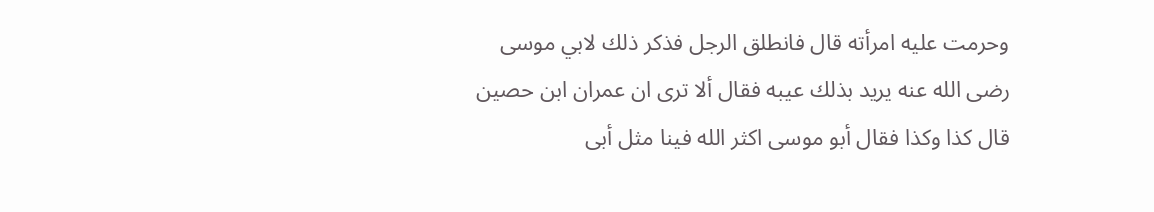وحرمت عليه امرأته قال فانطلق الرجل فذكر ذلك لابي موسى رضى الله عنه يريد بذلك عيبه فقال ألا ترى ان عمران ابن حصين قال كذا وكذا فقال أبو موسى اكثر الله فينا مثل أبى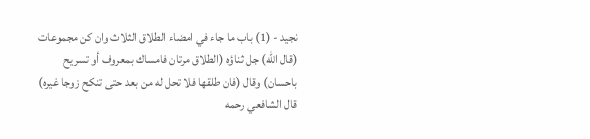نجيد - (1) باب ما جاء في امضاء الطلاق الثلاث وان كن مجموعات (قال الله) جل ثناؤه (الطلاق مرتان فامساك بمعروف أو تسريح باحسان) وقال (فان طلقها فلا تحل له من بعد حتى تنكح زوجا غيره) قال الشافعي رحمه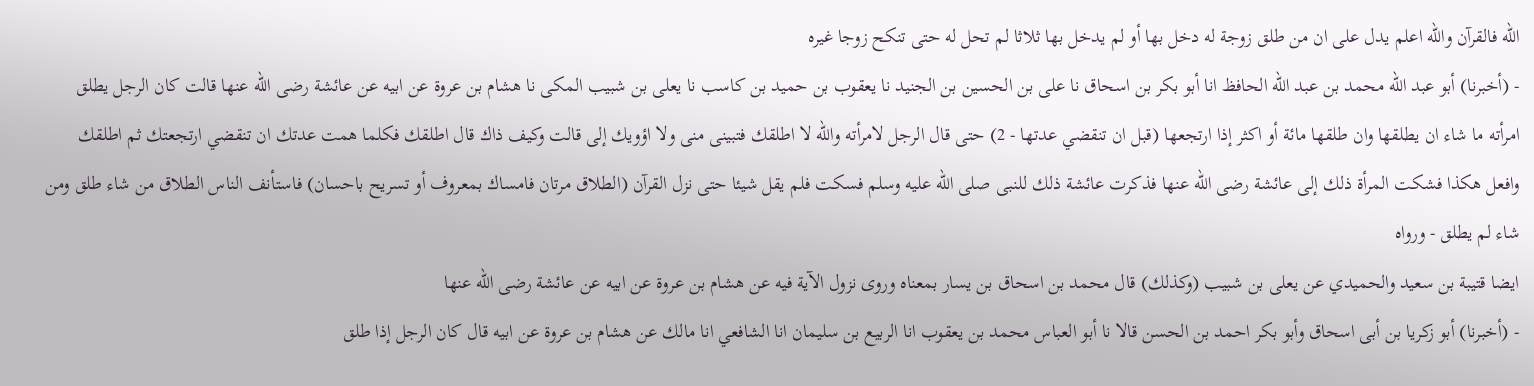الله فالقرآن والله اعلم يدل على ان من طلق زوجة له دخل بها أو لم يدخل بها ثلاثا لم تحل له حتى تنكح زوجا غيره
- (أخبرنا) أبو عبد الله محمد بن عبد الله الحافظ انا أبو بكر بن اسحاق نا على بن الحسين بن الجنيد نا يعقوب بن حميد بن كاسب نا يعلى بن شبيب المكى نا هشام بن عروة عن ابيه عن عائشة رضى الله عنها قالت كان الرجل يطلق امرأته ما شاء ان يطلقها وان طلقها مائة أو اكثر إذا ارتجعها (قبل ان تنقضي عدتها - 2) حتى قال الرجل لامرأته والله لا اطلقك فتبينى منى ولا اؤويك إلى قالت وكيف ذاك قال اطلقك فكلما همت عدتك ان تنقضي ارتجعتك ثم اطلقك وافعل هكذا فشكت المرأة ذلك إلى عائشة رضى الله عنها فذكرت عائشة ذلك للنبى صلى الله عليه وسلم فسكت فلم يقل شيئا حتى نزل القرآن (الطلاق مرتان فامساك بمعروف أو تسريح باحسان) فاستأنف الناس الطلاق من شاء طلق ومن شاء لم يطلق - ورواه
ايضا قتيبة بن سعيد والحميدي عن يعلى بن شبيب (وكذلك) قال محمد بن اسحاق بن يسار بمعناه وروى نزول الآية فيه عن هشام بن عروة عن ابيه عن عائشة رضى الله عنها
- (أخبرنا) أبو زكريا بن أبى اسحاق وأبو بكر احمد بن الحسن قالا نا أبو العباس محمد بن يعقوب انا الربيع بن سليمان انا الشافعي انا مالك عن هشام بن عروة عن ابيه قال كان الرجل إذا طلق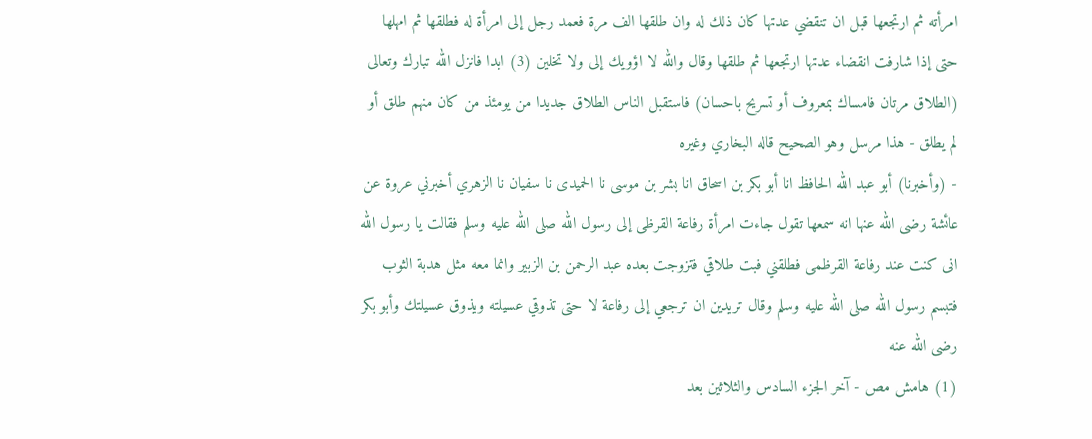امرأته ثم ارتجعها قبل ان تنقضي عدتها كان ذلك له وان طلقها الف مرة فعمد رجل إلى امرأة له فطلقها ثم امهلها حتى إذا شارفت انقضاء عدتها ارتجعها ثم طلقها وقال والله لا اؤويك إلى ولا تخلين (3) ابدا فانزل الله تبارك وتعالى (الطلاق مرتان فامساك بمعروف أو تسريح باحسان) فاستقبل الناس الطلاق جديدا من يومئذ من كان منهم طلق أو لم يطلق - هذا مرسل وهو الصحيح قاله البخاري وغيره
- (وأخبرنا) أبو عبد الله الحافظ انا أبو بكر بن اسحاق انا بشر بن موسى نا الحميدى نا سفيان نا الزهري أخبرني عروة عن عائشة رضى الله عنها انه سمعها تقول جاءت امرأة رفاعة القرظى إلى رسول الله صلى الله عليه وسلم فقالت يا رسول الله انى كنت عند رفاعة القرظمى فطلقني فبت طلاقي فتزوجت بعده عبد الرحمن بن الزبير وانما معه مثل هدبة الثوب فتبسم رسول الله صلى الله عليه وسلم وقال تريدين ان ترجعي إلى رفاعة لا حتى تذوقي عسيلته ويذوق عسيلتك وأبو بكر رضى الله عنه
(1) هامش مص - آخر الجزء السادس والثلاثين بعد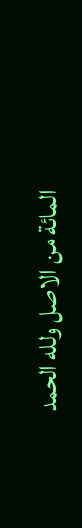المائة من الاصل ولله الحمد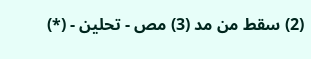(2) سقط من مد (3) مص - تحلين - (*)